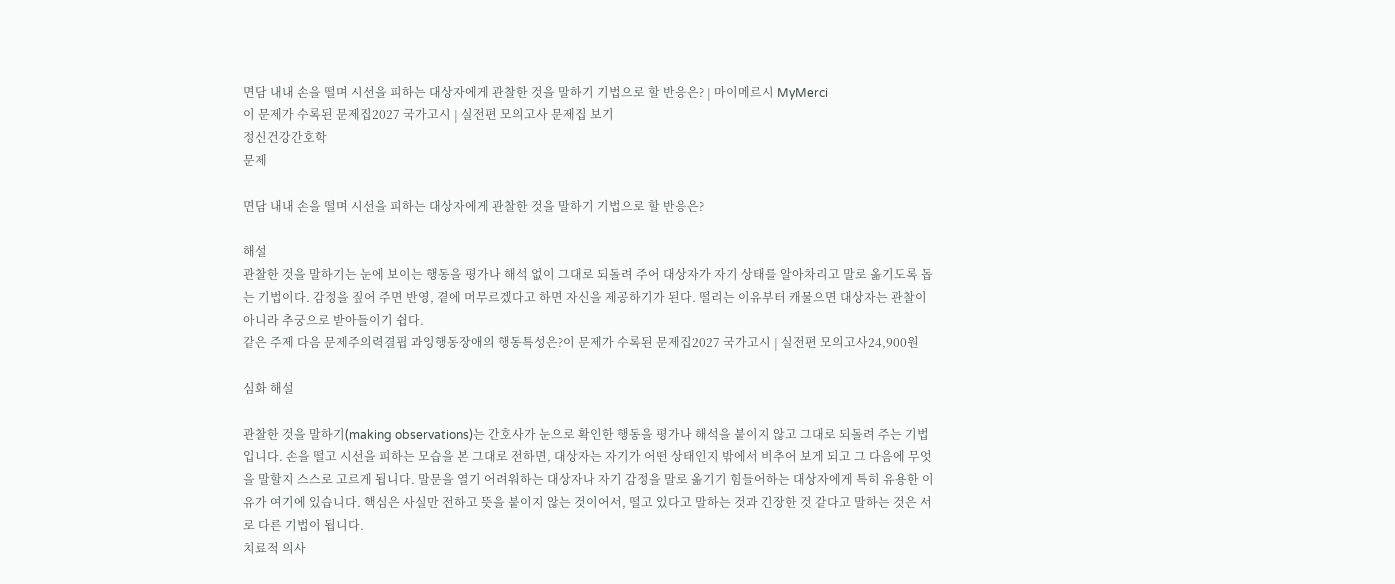면담 내내 손을 떨며 시선을 피하는 대상자에게 관찰한 것을 말하기 기법으로 할 반응은? | 마이메르시 MyMerci
이 문제가 수록된 문제집2027 국가고시 | 실전편 모의고사 문제집 보기
정신건강간호학
문제

면담 내내 손을 떨며 시선을 피하는 대상자에게 관찰한 것을 말하기 기법으로 할 반응은?

해설
관찰한 것을 말하기는 눈에 보이는 행동을 평가나 해석 없이 그대로 되돌려 주어 대상자가 자기 상태를 알아차리고 말로 옮기도록 돕는 기법이다. 감정을 짚어 주면 반영, 곁에 머무르겠다고 하면 자신을 제공하기가 된다. 떨리는 이유부터 캐물으면 대상자는 관찰이 아니라 추궁으로 받아들이기 쉽다.
같은 주제 다음 문제주의력결핍 과잉행동장애의 행동특성은?이 문제가 수록된 문제집2027 국가고시 | 실전편 모의고사24,900원

심화 해설

관찰한 것을 말하기(making observations)는 간호사가 눈으로 확인한 행동을 평가나 해석을 붙이지 않고 그대로 되돌려 주는 기법입니다. 손을 떨고 시선을 피하는 모습을 본 그대로 전하면, 대상자는 자기가 어떤 상태인지 밖에서 비추어 보게 되고 그 다음에 무엇을 말할지 스스로 고르게 됩니다. 말문을 열기 어려워하는 대상자나 자기 감정을 말로 옮기기 힘들어하는 대상자에게 특히 유용한 이유가 여기에 있습니다. 핵심은 사실만 전하고 뜻을 붙이지 않는 것이어서, 떨고 있다고 말하는 것과 긴장한 것 같다고 말하는 것은 서로 다른 기법이 됩니다.
치료적 의사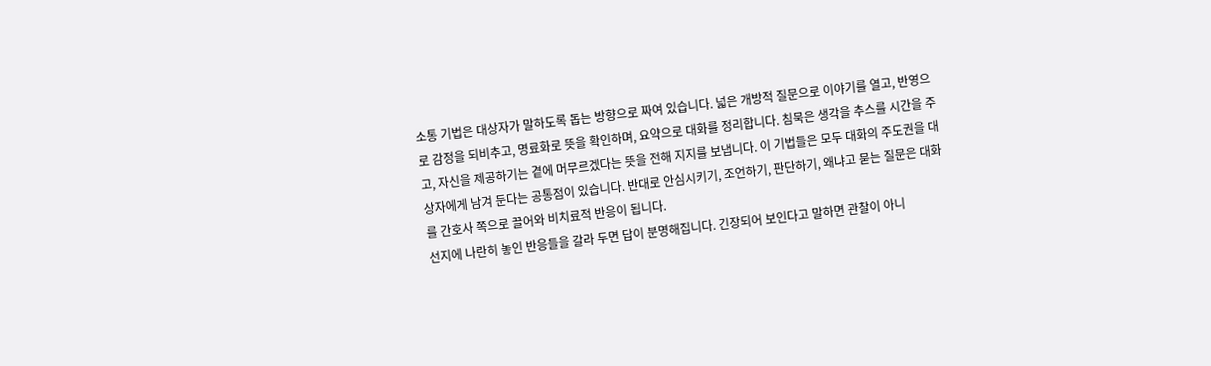소통 기법은 대상자가 말하도록 돕는 방향으로 짜여 있습니다. 넓은 개방적 질문으로 이야기를 열고, 반영으로 감정을 되비추고, 명료화로 뜻을 확인하며, 요약으로 대화를 정리합니다. 침묵은 생각을 추스를 시간을 주고, 자신을 제공하기는 곁에 머무르겠다는 뜻을 전해 지지를 보냅니다. 이 기법들은 모두 대화의 주도권을 대상자에게 남겨 둔다는 공통점이 있습니다. 반대로 안심시키기, 조언하기, 판단하기, 왜냐고 묻는 질문은 대화를 간호사 쪽으로 끌어와 비치료적 반응이 됩니다.
선지에 나란히 놓인 반응들을 갈라 두면 답이 분명해집니다. 긴장되어 보인다고 말하면 관찰이 아니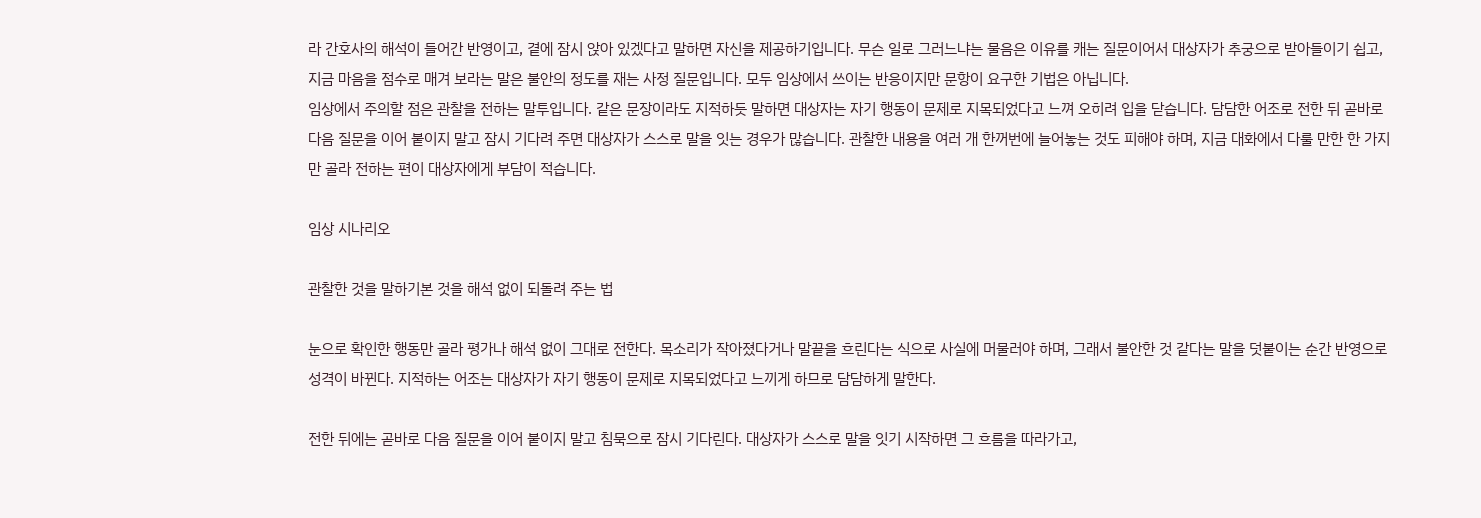라 간호사의 해석이 들어간 반영이고, 곁에 잠시 앉아 있겠다고 말하면 자신을 제공하기입니다. 무슨 일로 그러느냐는 물음은 이유를 캐는 질문이어서 대상자가 추궁으로 받아들이기 쉽고, 지금 마음을 점수로 매겨 보라는 말은 불안의 정도를 재는 사정 질문입니다. 모두 임상에서 쓰이는 반응이지만 문항이 요구한 기법은 아닙니다.
임상에서 주의할 점은 관찰을 전하는 말투입니다. 같은 문장이라도 지적하듯 말하면 대상자는 자기 행동이 문제로 지목되었다고 느껴 오히려 입을 닫습니다. 담담한 어조로 전한 뒤 곧바로 다음 질문을 이어 붙이지 말고 잠시 기다려 주면 대상자가 스스로 말을 잇는 경우가 많습니다. 관찰한 내용을 여러 개 한꺼번에 늘어놓는 것도 피해야 하며, 지금 대화에서 다룰 만한 한 가지만 골라 전하는 편이 대상자에게 부담이 적습니다.

임상 시나리오

관찰한 것을 말하기본 것을 해석 없이 되돌려 주는 법

눈으로 확인한 행동만 골라 평가나 해석 없이 그대로 전한다. 목소리가 작아졌다거나 말끝을 흐린다는 식으로 사실에 머물러야 하며, 그래서 불안한 것 같다는 말을 덧붙이는 순간 반영으로 성격이 바뀐다. 지적하는 어조는 대상자가 자기 행동이 문제로 지목되었다고 느끼게 하므로 담담하게 말한다.

전한 뒤에는 곧바로 다음 질문을 이어 붙이지 말고 침묵으로 잠시 기다린다. 대상자가 스스로 말을 잇기 시작하면 그 흐름을 따라가고,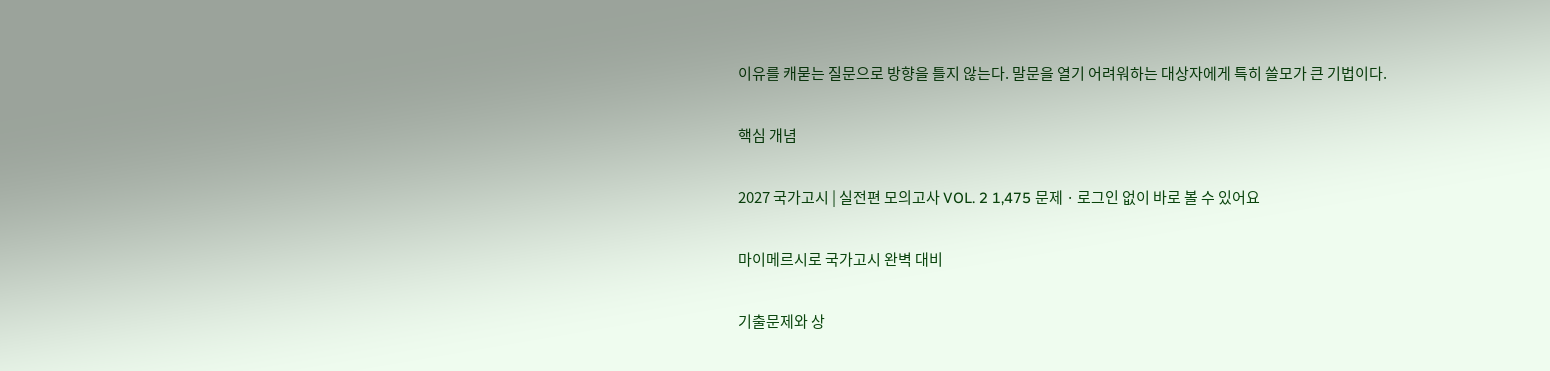이유를 캐묻는 질문으로 방향을 틀지 않는다. 말문을 열기 어려워하는 대상자에게 특히 쓸모가 큰 기법이다.

핵심 개념

2027 국가고시 | 실전편 모의고사 VOL. 2 1,475 문제 · 로그인 없이 바로 볼 수 있어요

마이메르시로 국가고시 완벽 대비

기출문제와 상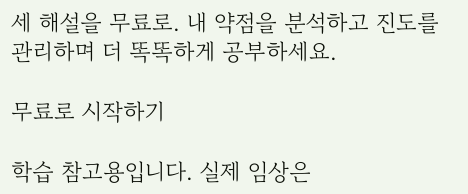세 해설을 무료로. 내 약점을 분석하고 진도를 관리하며 더 똑똑하게 공부하세요.

무료로 시작하기

학습 참고용입니다. 실제 임상은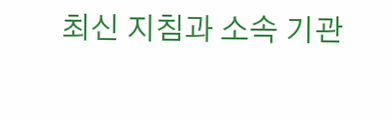최신 지침과 소속 기관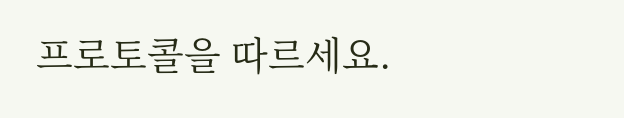프로토콜을 따르세요.